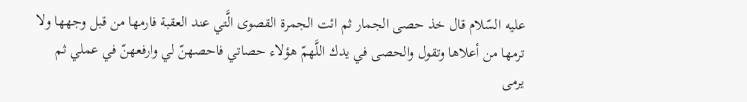عليه السّلام قال خذ حصى الجمار ثم ائت الجمرة القصوى الَّتي عند العقبة فارمها من قبل وجهها ولا ترمها من أعلاها وتقول والحصى في يدك اللَّهمّ هؤلاء حصاتي فاحصهنّ لي وارفعهنّ في عملي ثم يرمى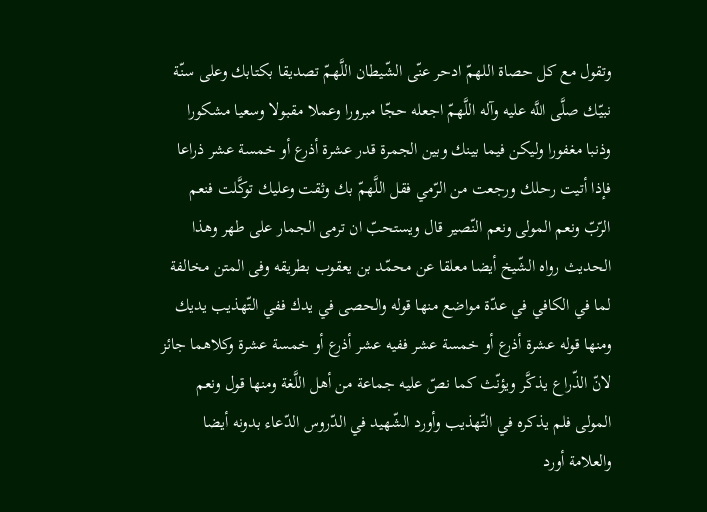وتقول مع كل حصاة اللهمّ ادحر عنّى الشّيطان اللَّهمّ تصديقا بكتابك وعلى سنّة نبيّك صلَّى اللَّه عليه وآله اللَّهمّ اجعله حجّا مبرورا وعملا مقبولا وسعيا مشكورا وذنبا مغفورا وليكن فيما بينك وبين الجمرة قدر عشرة أذرع أو خمسة عشر ذراعا فإذا أتيت رحلك ورجعت من الرّمي فقل اللَّهمّ بك وثقت وعليك توكَّلت فنعم الرّبّ ونعم المولى ونعم النّصير قال ويستحبّ ان ترمى الجمار على طهر وهذا الحديث رواه الشّيخ أيضا معلقا عن محمّد بن يعقوب بطريقه وفى المتن مخالفة لما في الكافي في عدّة مواضع منها قوله والحصى في يدك ففي التّهذيب يديك ومنها قوله عشرة أذرع أو خمسة عشر ففيه عشر أذرع أو خمسة عشرة وكلاهما جائز لانّ الذّراع يذكَّر ويؤنّث كما نصّ عليه جماعة من أهل اللَّغة ومنها قول ونعم المولى فلم يذكره في التّهذيب وأورد الشّهيد في الدّروس الدّعاء بدونه أيضا والعلامة أورد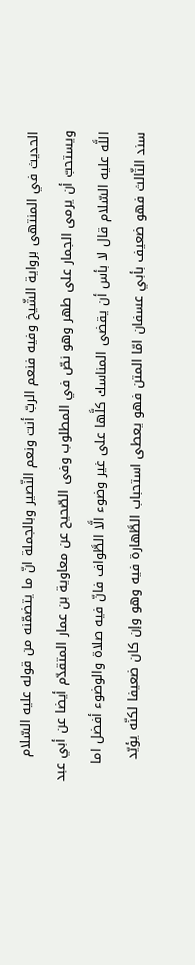الحديث في المنتهى برواية الشّيخ وفيه فنعم الربّ أنت ونعم النّصير وبالجملة انّ ما يتضمّنه من قوله عليه السّلام ويستحبّ أن يرمى الجمار على طهر وهو نصّ في المطلوب وفى الصّحيح عن معاوية بن عمار المتقدّم أيضا عن أبي عبد اللَّه عليه السّلام قال لا بأس أن يقضى المناسك كلَّها على غير وضوء الَّا الطَّواف فانّ فيه صلاة والوضوء أفضل اما سند الثّالث فهو ضعيف بأبي عسفان امّا المتن فهو يعطى استحباب الطَّهارة فيه وهو وإن كان ضعيفا لكنّه يؤيّد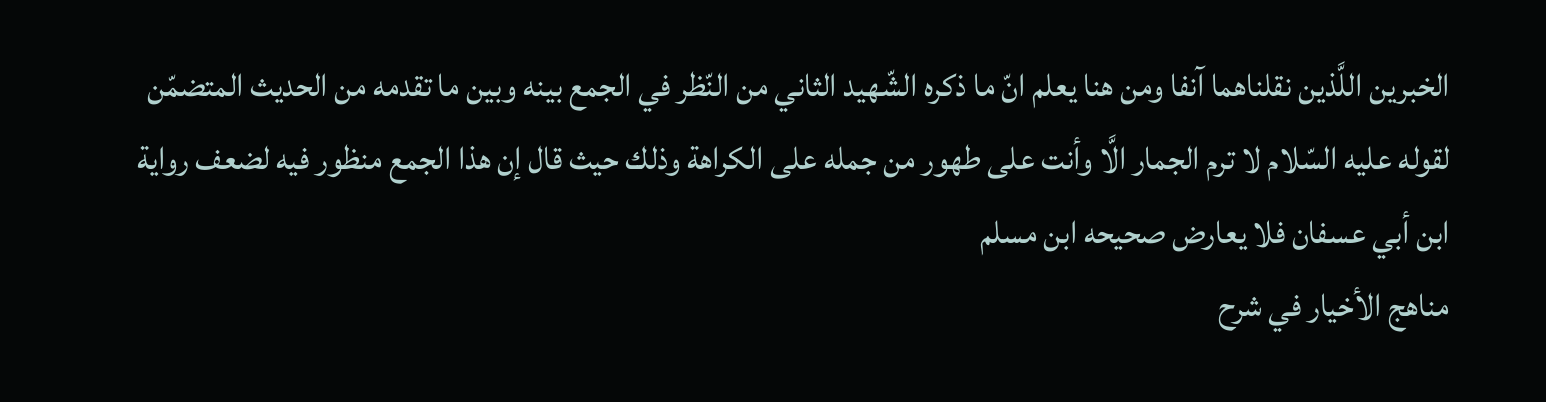الخبرين اللَّذين نقلناهما آنفا ومن هنا يعلم انّ ما ذكره الشّهيد الثاني من النّظر في الجمع بينه وبين ما تقدمه من الحديث المتضمّن لقوله عليه السّلام لا ترم الجمار الَّا وأنت على طهور من جمله على الكراهة وذلك حيث قال إن هذا الجمع منظور فيه لضعف رواية ابن أبي عسفان فلا يعارض صحيحه ابن مسلم
مناهج الأخيار في شرح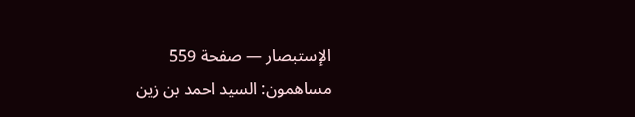الإستبصار — صفحة 559
مساهمون: السيد احمد بن زين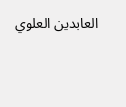العابدين العلوي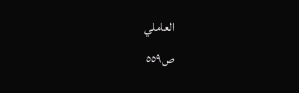العاملي
ص٥٥٩